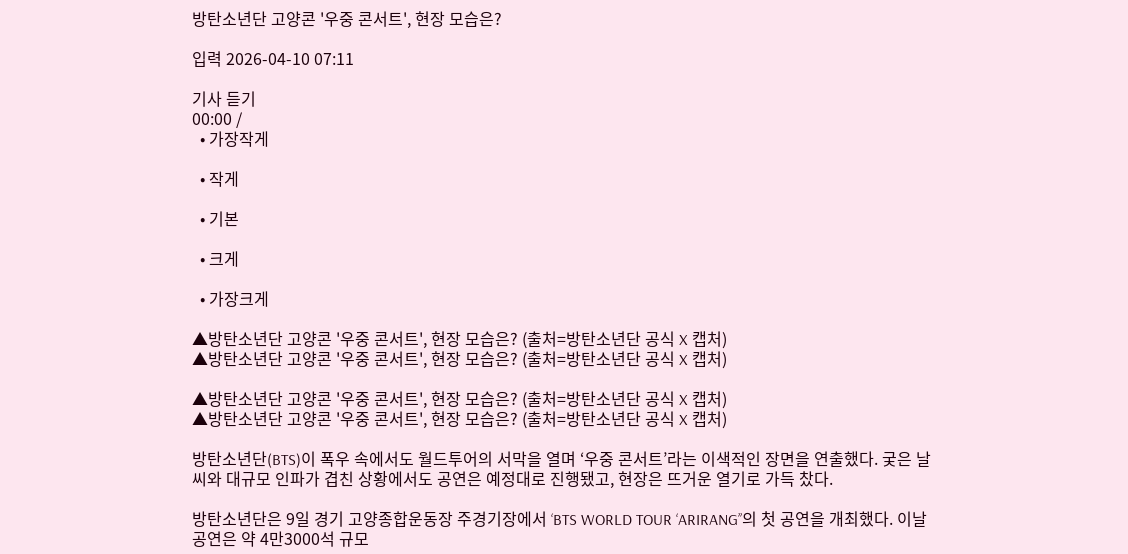방탄소년단 고양콘 '우중 콘서트', 현장 모습은?

입력 2026-04-10 07:11

기사 듣기
00:00 /
  • 가장작게

  • 작게

  • 기본

  • 크게

  • 가장크게

▲방탄소년단 고양콘 '우중 콘서트', 현장 모습은? (출처=방탄소년단 공식 X 캡처)
▲방탄소년단 고양콘 '우중 콘서트', 현장 모습은? (출처=방탄소년단 공식 X 캡처)

▲방탄소년단 고양콘 '우중 콘서트', 현장 모습은? (출처=방탄소년단 공식 X 캡처)
▲방탄소년단 고양콘 '우중 콘서트', 현장 모습은? (출처=방탄소년단 공식 X 캡처)

방탄소년단(BTS)이 폭우 속에서도 월드투어의 서막을 열며 ‘우중 콘서트’라는 이색적인 장면을 연출했다. 궂은 날씨와 대규모 인파가 겹친 상황에서도 공연은 예정대로 진행됐고, 현장은 뜨거운 열기로 가득 찼다.

방탄소년단은 9일 경기 고양종합운동장 주경기장에서 ‘BTS WORLD TOUR ‘ARIRANG’’의 첫 공연을 개최했다. 이날 공연은 약 4만3000석 규모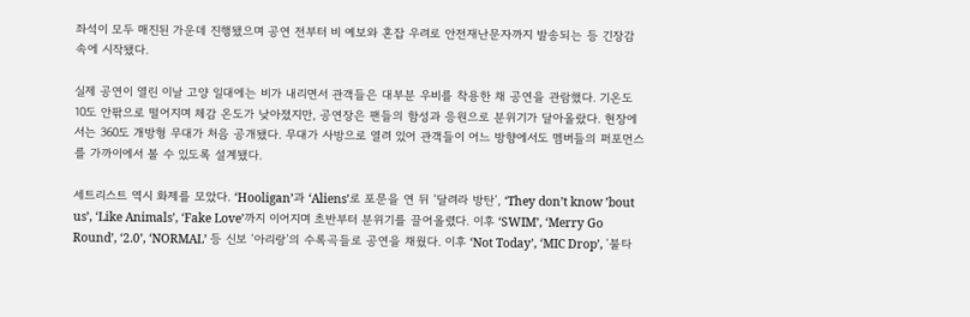좌석이 모두 매진된 가운데 진행됐으며 공연 전부터 비 예보와 혼잡 우려로 안전재난문자까지 발송되는 등 긴장감 속에 시작됐다.

실제 공연이 열린 이날 고양 일대에는 비가 내리면서 관객들은 대부분 우비를 착용한 채 공연을 관람했다. 기온도 10도 안팎으로 떨어지며 체감 온도가 낮아졌지만, 공연장은 팬들의 함성과 응원으로 분위기가 달아올랐다. 현장에서는 360도 개방형 무대가 처음 공개됐다. 무대가 사방으로 열려 있어 관객들이 어느 방향에서도 멤버들의 퍼포먼스를 가까이에서 볼 수 있도록 설계됐다.

세트리스트 역시 화제를 모았다. ‘Hooligan’과 ‘Aliens’로 포문을 연 뒤 ‘달려라 방탄’, ‘They don’t know ’bout us’, ‘Like Animals’, ‘Fake Love’까지 이어지며 초반부터 분위기를 끌어올렸다. 이후 ‘SWIM’, ‘Merry Go Round’, ‘2.0’, ‘NORMAL’ 등 신보 ‘아리랑’의 수록곡들로 공연을 채웠다. 이후 ‘Not Today’, ‘MIC Drop’, ‘불타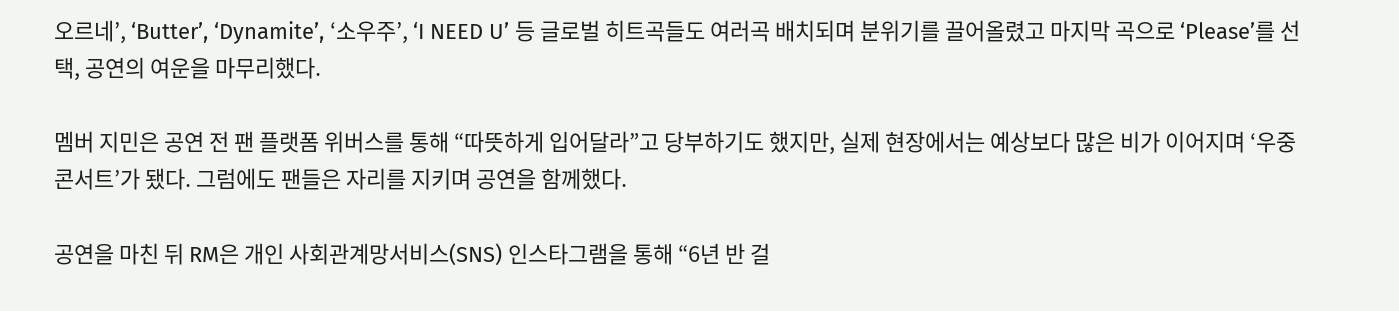오르네’, ‘Butter’, ‘Dynamite’, ‘소우주’, ‘I NEED U’ 등 글로벌 히트곡들도 여러곡 배치되며 분위기를 끌어올렸고 마지막 곡으로 ‘Please’를 선택, 공연의 여운을 마무리했다.

멤버 지민은 공연 전 팬 플랫폼 위버스를 통해 “따뜻하게 입어달라”고 당부하기도 했지만, 실제 현장에서는 예상보다 많은 비가 이어지며 ‘우중 콘서트’가 됐다. 그럼에도 팬들은 자리를 지키며 공연을 함께했다.

공연을 마친 뒤 RM은 개인 사회관계망서비스(SNS) 인스타그램을 통해 “6년 반 걸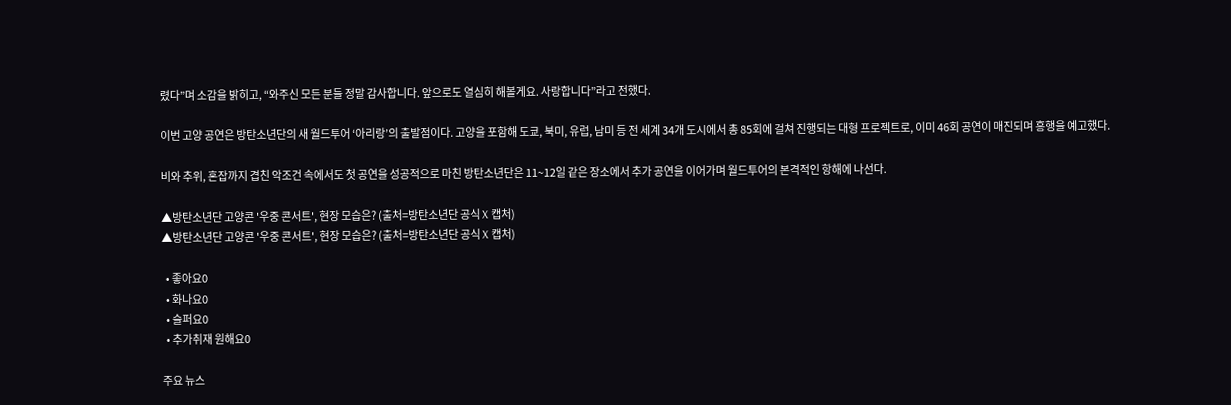렸다”며 소감을 밝히고, “와주신 모든 분들 정말 감사합니다. 앞으로도 열심히 해볼게요. 사랑합니다”라고 전했다.

이번 고양 공연은 방탄소년단의 새 월드투어 ‘아리랑’의 출발점이다. 고양을 포함해 도쿄, 북미, 유럽, 남미 등 전 세계 34개 도시에서 총 85회에 걸쳐 진행되는 대형 프로젝트로, 이미 46회 공연이 매진되며 흥행을 예고했다.

비와 추위, 혼잡까지 겹친 악조건 속에서도 첫 공연을 성공적으로 마친 방탄소년단은 11~12일 같은 장소에서 추가 공연을 이어가며 월드투어의 본격적인 항해에 나선다.

▲방탄소년단 고양콘 '우중 콘서트', 현장 모습은? (출처=방탄소년단 공식 X 캡처)
▲방탄소년단 고양콘 '우중 콘서트', 현장 모습은? (출처=방탄소년단 공식 X 캡처)

  • 좋아요0
  • 화나요0
  • 슬퍼요0
  • 추가취재 원해요0

주요 뉴스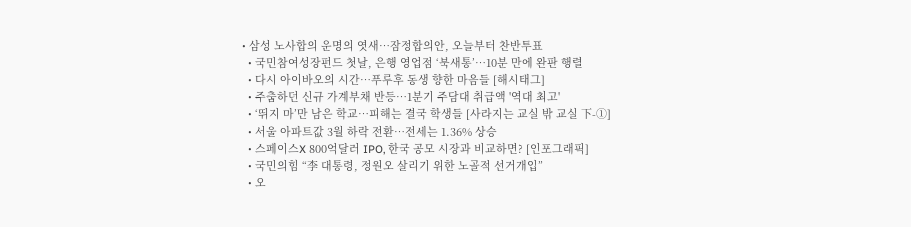• 삼성 노사합의 운명의 엿새⋯잠정합의안, 오늘부터 찬반투표
  • 국민참여성장펀드 첫날, 은행 영업점 ‘북새통’⋯10분 만에 완판 행렬
  • 다시 아이바오의 시간…푸루후 동생 향한 마음들 [해시태그]
  • 주춤하던 신규 가계부채 반등⋯1분기 주담대 취급액 '역대 최고'
  • ‘뛰지 마’만 남은 학교…피해는 결국 학생들 [사라지는 교실 밖 교실 下-①]
  • 서울 아파트값 3월 하락 전환⋯전세는 1.36% 상승
  • 스페이스X 800억달러 IPO, 한국 공모 시장과 비교하면? [인포그래픽]
  • 국민의힘 “李 대통령, 정원오 살리기 위한 노골적 선거개입”
  • 오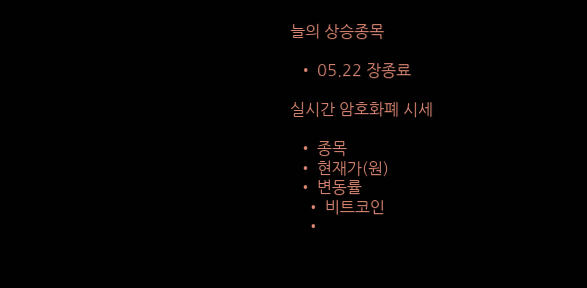늘의 상승종목

  • 05.22 장종료

실시간 암호화폐 시세

  • 종목
  • 현재가(원)
  • 변동률
    • 비트코인
    •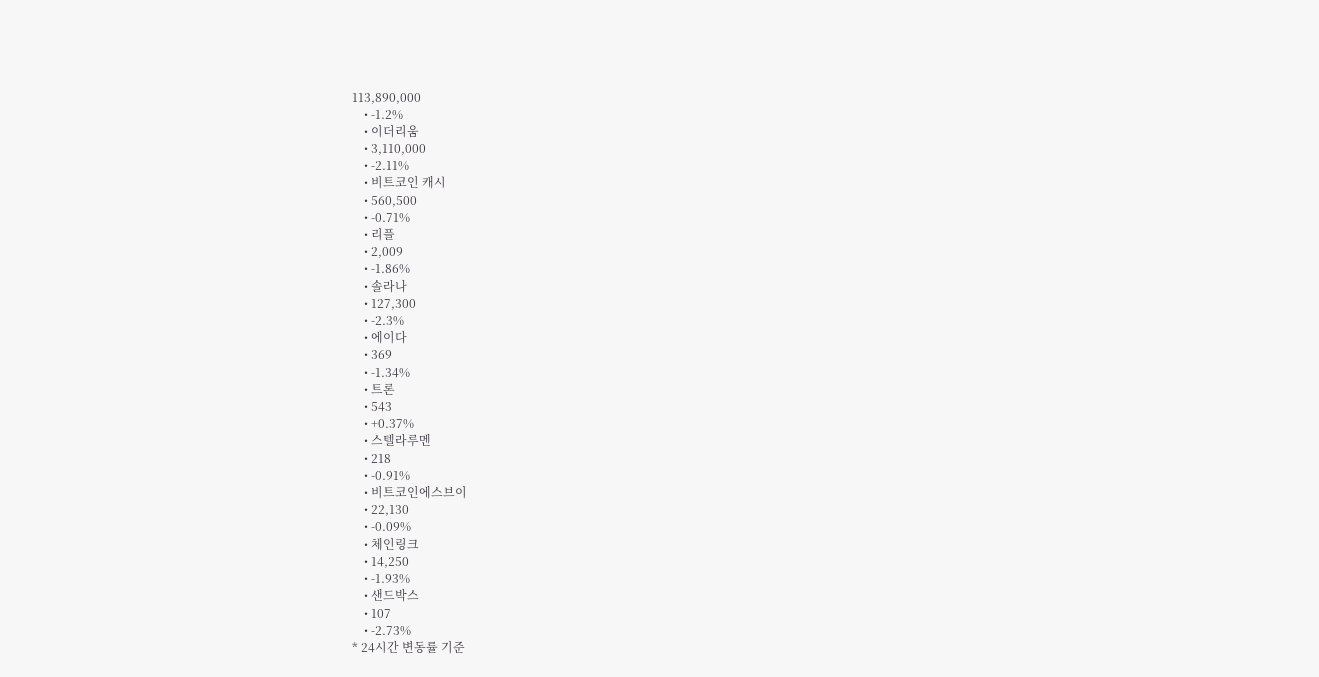113,890,000
    • -1.2%
    • 이더리움
    • 3,110,000
    • -2.11%
    • 비트코인 캐시
    • 560,500
    • -0.71%
    • 리플
    • 2,009
    • -1.86%
    • 솔라나
    • 127,300
    • -2.3%
    • 에이다
    • 369
    • -1.34%
    • 트론
    • 543
    • +0.37%
    • 스텔라루멘
    • 218
    • -0.91%
    • 비트코인에스브이
    • 22,130
    • -0.09%
    • 체인링크
    • 14,250
    • -1.93%
    • 샌드박스
    • 107
    • -2.73%
* 24시간 변동률 기준